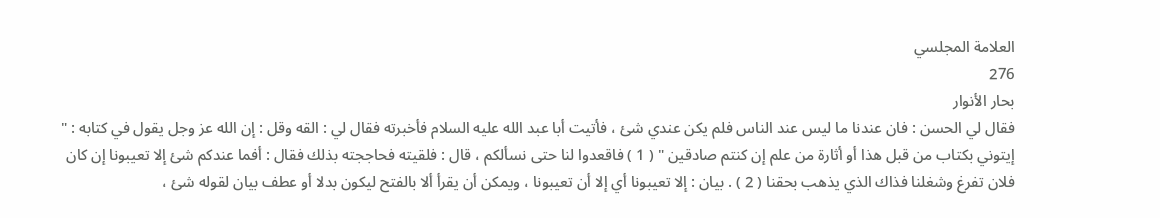العلامة المجلسي
276
بحار الأنوار
فقال لي الحسن : فان عندنا ما ليس عند الناس فلم يكن عندي شئ ، فأتيت أبا عبد الله عليه السلام فأخبرته فقال لي : القه وقل : إن الله عز وجل يقول في كتابه : " إيتوني بكتاب من قبل هذا أو أثارة من علم إن كنتم صادقين " ( 1 ) فاقعدوا لنا حتى نسألكم ، قال : فلقيته فحاججته بذلك فقال : أفما عندكم شئ إلا تعيبونا إن كان فلان تفرغ وشغلنا فذاك الذي يذهب بحقنا ( 2 ) . بيان : إلا تعيبونا أي إلا أن تعيبونا ، ويمكن أن يقرأ ألا بالفتح ليكون بدلا أو عطف بيان لقوله شئ ،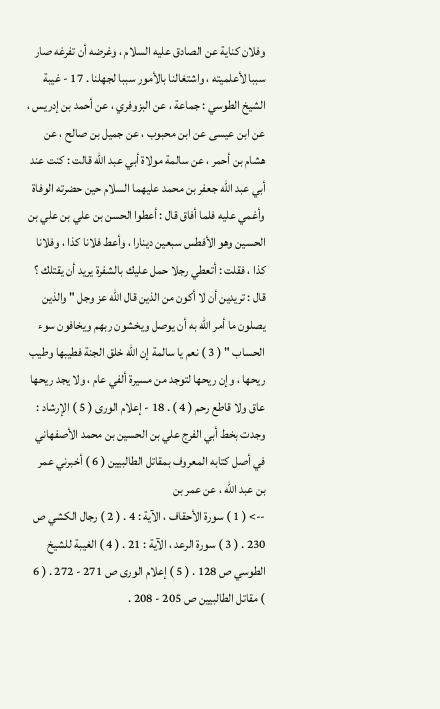وفلان كناية عن الصادق عليه السلام ، وغرضه أن تفرغه صار سببا لأعلميته ، واشتغالنا بالأمور سببا لجهلنا . 17 - غيبة الشيخ الطوسي : جماعة ، عن البزوفري ، عن أحمد بن إدريس ، عن ابن عيسى عن ابن محبوب ، عن جميل بن صالح ، عن هشام بن أحمر ، عن سالمة مولاة أبي عبد الله قالت : كنت عند أبي عبد الله جعفر بن محمد عليهما السلام حين حضرته الوفاة وأغمي عليه فلما أفاق قال : أعطوا الحسن بن علي بن علي بن الحسين وهو الأفطس سبعين دينارا ، وأعط فلانا كذا ، وفلانا كذا ، فقلت : أتعطي رجلا حمل عليك بالشفرة يريد أن يقتلك ؟ قال : تريدين أن لا أكون من الذين قال الله عز وجل " والذين يصلون ما أمر الله به أن يوصل ويخشون ربهم ويخافون سوء الحساب " ( 3 ) نعم يا سالمة إن الله خلق الجنة فطيبها وطيب ريحها ، وإن ريحها لتوجد من مسيرة ألفي عام ، ولا يجد ريحها عاق ولا قاطع رحم ( 4 ) . 18 - إعلام الورى ( 5 ) الإرشاد : وجدت بخط أبي الفرج علي بن الحسين بن محمد الأصفهاني في أصل كتابه المعروف بمقاتل الطالبيين ( 6 ) أخبرني عمر بن عبد الله ، عن عمر بن
--> ( 1 ) سورة الأحقاف ، الآية : 4 . ( 2 ) رجال الكشي ص 230 . ( 3 ) سورة الرعد ، الآية : 21 . ( 4 ) الغيبة للشيخ الطوسي ص 128 . ( 5 ) إعلام الورى ص 271 - 272 . ( 6 ) مقاتل الطالبيين ص 205 - 208 .